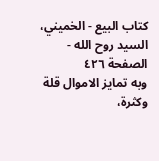كتاب البيع - الخميني، السيد روح الله - الصفحة ٤٢٦
وبه تمايز الاموال قلة وكثرة،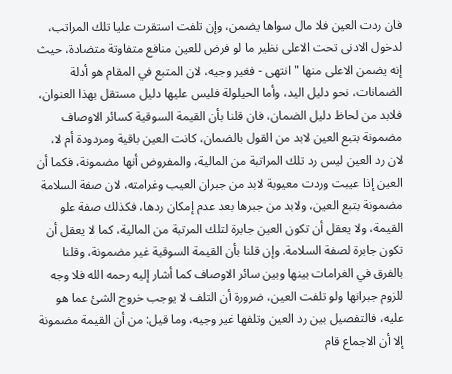فان ردت العين فلا مال سواها يضمن، وإن تلفت استقرت عليا تلك المراتب، لدخول الادنى تحت الاعلى نظير ما لو فرض للعين منافع متفاوتة متضادة، حيث إنه يضمن الاعلى منها " انتهى - فغير وجيه، لان المتبع في المقام هو أدلة الضمانات، نحو دليل اليد، وأما الحيلولة فليس عليها دليل مستقل بهذا العنوان، فلابد من لحاظ دليل الضمان، فان قلنا بأن القيمة السوقية كسائر الاوصاف مضمونة بتبع العين لابد من القول بالضمان، كانت العين باقية ومردودة أم لا، لان رد العين ليس رد تلك المراتبة من المالية، والمفروض أنها مضمونة، فكما أن العين إذا عيبت وردت معيوبة لابد من جبران العيب وغرامته، لان صفة السلامة مضمونة بتبع العين، ولابد من جبرها بعد عدم إمكان ردها، فكذلك صفة علو القيمة، ولا يعقل أن تكون العين جابرة لتلك المرتبة من المالية، كما لا يعقل أن تكون جابرة لصفة السلامة. وإن قلنا بأن القيمة السوقية غير مضمونة، وقلنا بالفرق في الغرامات بينها وبين سائر الاوصاف كما أشار إليه رحمه الله فلا وجه للزوم جبرانها ولو تلفت العين، ضرورة أن التلف لا يوجب خروج الشئ عما هو عليه، فالتفصيل بين رد العين وتلفها غير وجيه، وما قيل: من أن القيمة مضمونة إلا أن الاجماع قام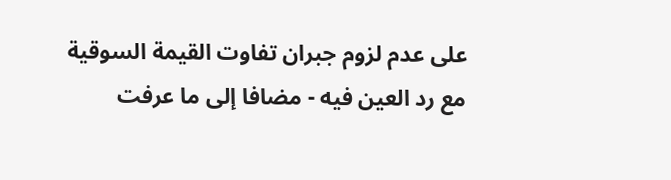على عدم لزوم جبران تفاوت القيمة السوقية مع رد العين فيه - مضافا إلى ما عرفت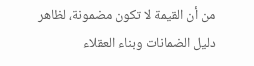من أن القيمة لا تكون مضمونة، لظاهر دليل الضمانات وبناء العقلاء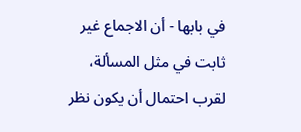في بابها - أن الاجماع غير ثابت في مثل المسألة، لقرب احتمال أن يكون نظر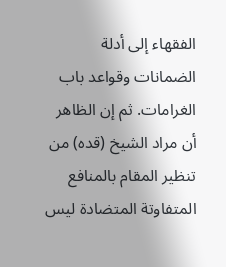الفقهاء إلى أدلة الضمانات وقواعد باب الغرامات. ثم إن الظاهر أن مراد الشيخ (قده) من تنظير المقام بالمنافع المتفاوتة المتضادة ليس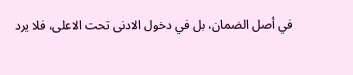في أصل الضمان، بل في دخول الادنى تحت الاعلى، فلا يرد